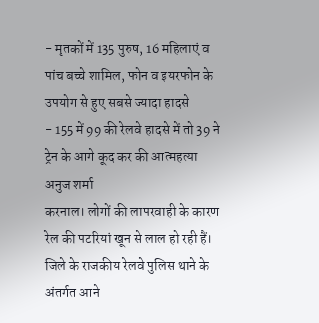- मृतकों में 135 पुरुष, 16 महिलाएं व पांच बच्चे शामिल, फोन व इयरफोन के उपयोग से हुए सबसे ज्यादा हादसे
- 155 में 99 की रेलवे हादसे में तो 39 ने ट्रेन के आगे कूद कर की आत्महत्या
अनुज शर्मा
करनाल। लोगों की लापरवाही के कारण रेल की पटरियां खून से लाल हो रही हैं। जिले के राजकीय रेलवे पुलिस थाने के अंतर्गत आने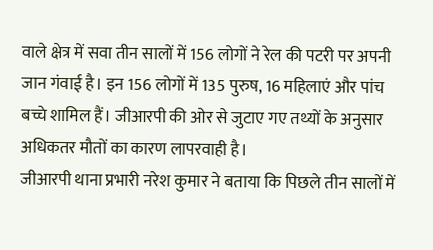वाले क्षेत्र में सवा तीन सालों में 156 लोगों ने रेल की पटरी पर अपनी जान गंवाई है। इन 156 लोगों में 135 पुरुष, 16 महिलाएं और पांच बच्चे शामिल हैं। जीआरपी की ओर से जुटाए गए तथ्यों के अनुसार अधिकतर मौतों का कारण लापरवाही है।
जीआरपी थाना प्रभारी नरेश कुमार ने बताया कि पिछले तीन सालों में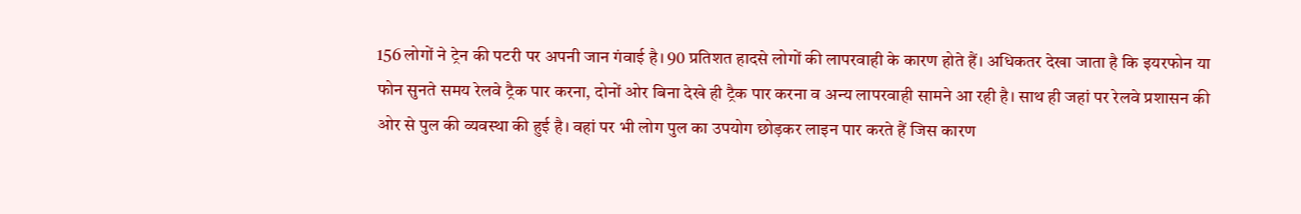156 लोगों ने ट्रेन की पटरी पर अपनी जान गंवाई है। 90 प्रतिशत हादसे लोगों की लापरवाही के कारण होते हैं। अधिकतर देखा जाता है कि इयरफोन या फोन सुनते समय रेलवे ट्रैक पार करना, दोनों ओर बिना देखे ही ट्रैक पार करना व अन्य लापरवाही सामने आ रही है। साथ ही जहां पर रेलवे प्रशासन की ओर से पुल की व्यवस्था की हुई है। वहां पर भी लोग पुल का उपयोग छोड़कर लाइन पार करते हैं जिस कारण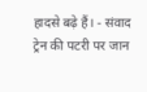हादसे बढ़े हैं। - संवाद
ट्रेन की पटरी पर जान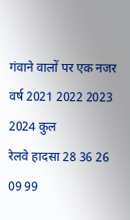गंवाने वालों पर एक नजर
वर्ष 2021 2022 2023 2024 कुल
रेलवे हादसा 28 36 26 09 99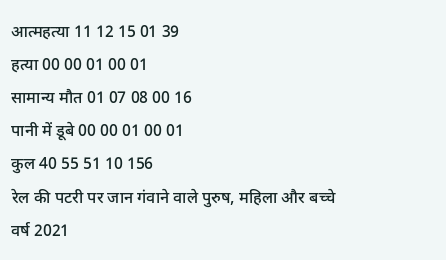आत्महत्या 11 12 15 01 39
हत्या 00 00 01 00 01
सामान्य मौत 01 07 08 00 16
पानी में डूबे 00 00 01 00 01
कुल 40 55 51 10 156
रेल की पटरी पर जान गंवाने वाले पुरुष, महिला और बच्चे
वर्ष 2021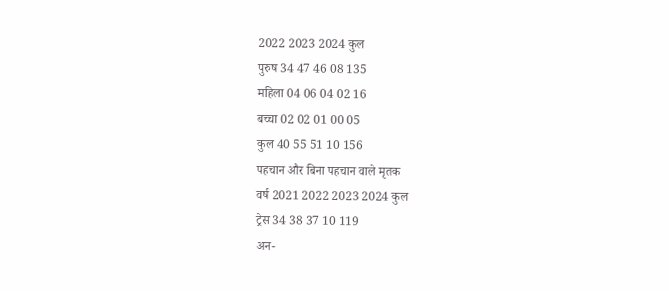2022 2023 2024 कुल
पुरुष 34 47 46 08 135
महिला 04 06 04 02 16
बच्चा 02 02 01 00 05
कुल 40 55 51 10 156
पहचान और बिना पहचान वाले मृतक
वर्ष 2021 2022 2023 2024 कुल
ट्रेस 34 38 37 10 119
अन-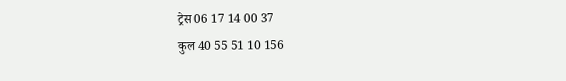ट्रेस 06 17 14 00 37
कुल 40 55 51 10 156